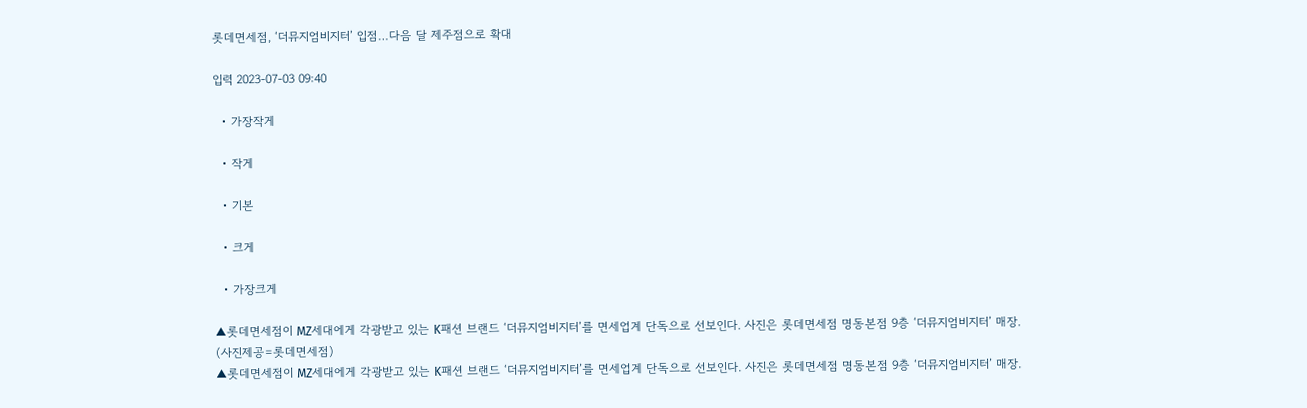롯데면세점, ‘더뮤지엄비지터’ 입점…다음 달 제주점으로 확대

입력 2023-07-03 09:40

  • 가장작게

  • 작게

  • 기본

  • 크게

  • 가장크게

▲롯데면세점이 MZ세대에게 각광받고 있는 K패션 브랜드 ‘더뮤지엄비지터’를 면세업계 단독으로 선보인다. 사진은 롯데면세점 명동본점 9층 ‘더뮤지엄비지터’ 매장. (사진제공=롯데면세점)
▲롯데면세점이 MZ세대에게 각광받고 있는 K패션 브랜드 ‘더뮤지엄비지터’를 면세업계 단독으로 선보인다. 사진은 롯데면세점 명동본점 9층 ‘더뮤지엄비지터’ 매장.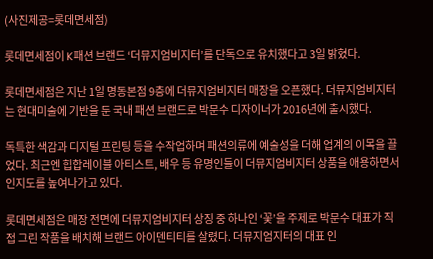(사진제공=롯데면세점)

롯데면세점이 K패션 브랜드 ‘더뮤지엄비지터’를 단독으로 유치했다고 3일 밝혔다.

롯데면세점은 지난 1일 명동본점 9층에 더뮤지엄비지터 매장을 오픈했다. 더뮤지엄비지터는 현대미술에 기반을 둔 국내 패션 브랜드로 박문수 디자이너가 2016년에 출시했다.

독특한 색감과 디지털 프린팅 등을 수작업하며 패션의류에 예술성을 더해 업계의 이목을 끌었다. 최근엔 힙합레이블 아티스트, 배우 등 유명인들이 더뮤지엄비지터 상품을 애용하면서 인지도를 높여나가고 있다.

롯데면세점은 매장 전면에 더뮤지엄비지터 상징 중 하나인 ‘꽃’을 주제로 박문수 대표가 직접 그린 작품을 배치해 브랜드 아이덴티티를 살렸다. 더뮤지엄지터의 대표 인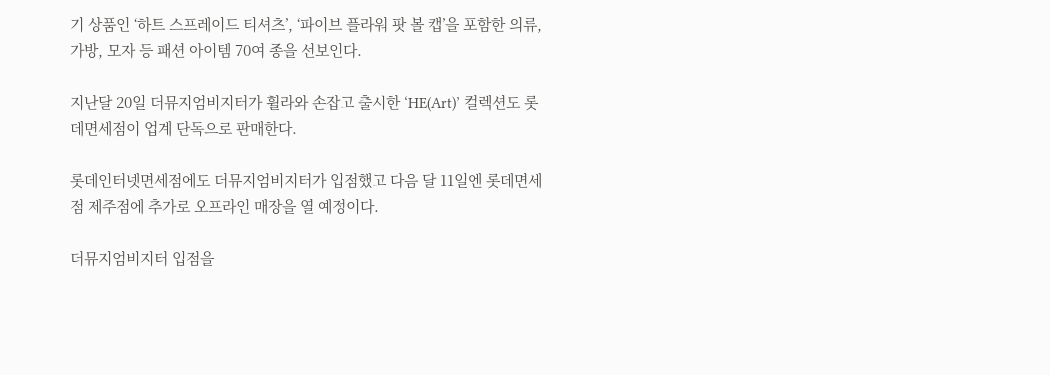기 상품인 ‘하트 스프레이드 티셔츠’, ‘파이브 플라워 팟 볼 캡’을 포함한 의류, 가방, 모자 등 패션 아이템 70여 종을 선보인다.

지난달 20일 더뮤지엄비지터가 휠라와 손잡고 출시한 ‘HE(Art)’ 컬렉션도 롯데면세점이 업계 단독으로 판매한다.

롯데인터넷면세점에도 더뮤지엄비지터가 입점했고 다음 달 11일엔 롯데면세점 제주점에 추가로 오프라인 매장을 열 예정이다.

더뮤지엄비지터 입점을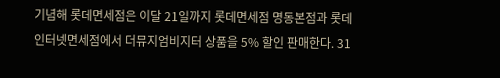기념해 롯데면세점은 이달 21일까지 롯데면세점 명동본점과 롯데인터넷면세점에서 더뮤지엄비지터 상품을 5% 할인 판매한다. 31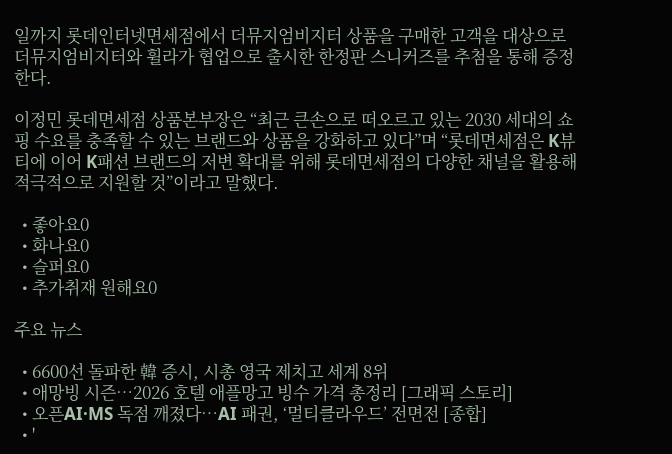일까지 롯데인터넷면세점에서 더뮤지엄비지터 상품을 구매한 고객을 대상으로 더뮤지엄비지터와 휠라가 협업으로 출시한 한정판 스니커즈를 추첨을 통해 증정한다.

이정민 롯데면세점 상품본부장은 “최근 큰손으로 떠오르고 있는 2030 세대의 쇼핑 수요를 충족할 수 있는 브랜드와 상품을 강화하고 있다”며 “롯데면세점은 K뷰티에 이어 K패션 브랜드의 저변 확대를 위해 롯데면세점의 다양한 채널을 활용해 적극적으로 지원할 것”이라고 말했다.

  • 좋아요0
  • 화나요0
  • 슬퍼요0
  • 추가취재 원해요0

주요 뉴스

  • 6600선 돌파한 韓 증시, 시총 영국 제치고 세계 8위
  • 애망빙 시즌…2026 호텔 애플망고 빙수 가격 총정리 [그래픽 스토리]
  • 오픈AI·MS 독점 깨졌다…AI 패권, ‘멀티클라우드’ 전면전 [종합]
  • '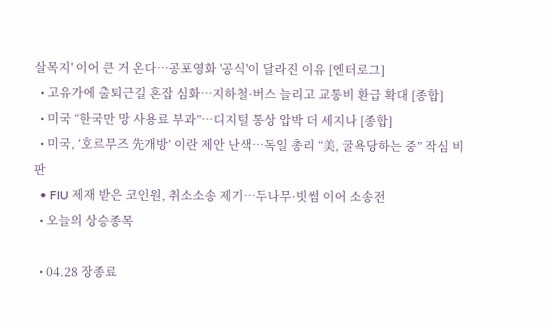살목지' 이어 큰 거 온다⋯공포영화 '공식'이 달라진 이유 [엔터로그]
  • 고유가에 출퇴근길 혼잡 심화…지하철·버스 늘리고 교통비 환급 확대 [종합]
  • 미국 “한국만 망 사용료 부과”⋯디지털 통상 압박 더 세지나 [종합]
  • 미국, ‘호르무즈 先개방’ 이란 제안 난색…독일 총리 “美, 굴욕당하는 중” 작심 비판
  • FIU 제재 받은 코인원, 취소소송 제기…두나무·빗썸 이어 소송전
  • 오늘의 상승종목

  • 04.28 장종료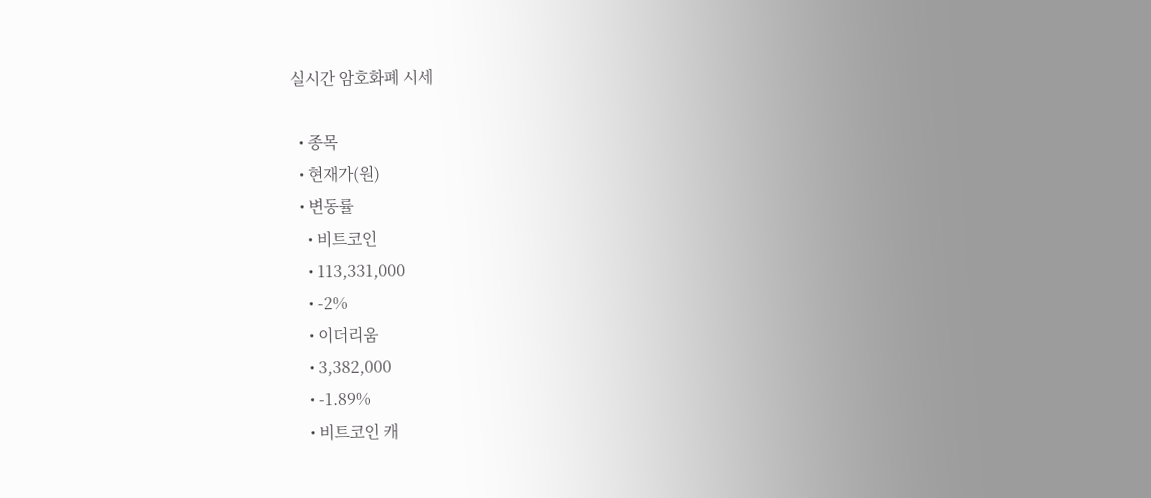실시간 암호화폐 시세

  • 종목
  • 현재가(원)
  • 변동률
    • 비트코인
    • 113,331,000
    • -2%
    • 이더리움
    • 3,382,000
    • -1.89%
    • 비트코인 캐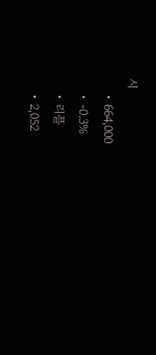시
    • 664,000
    • -0.3%
    • 리플
    • 2,052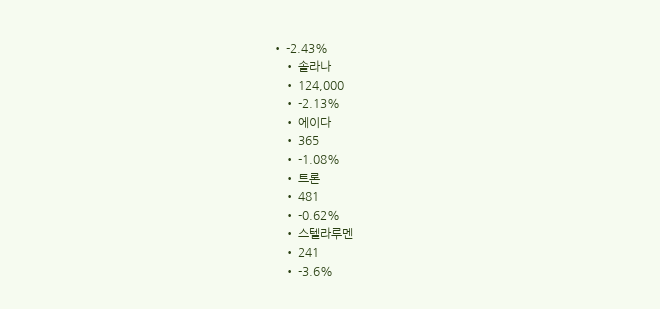• -2.43%
    • 솔라나
    • 124,000
    • -2.13%
    • 에이다
    • 365
    • -1.08%
    • 트론
    • 481
    • -0.62%
    • 스텔라루멘
    • 241
    • -3.6%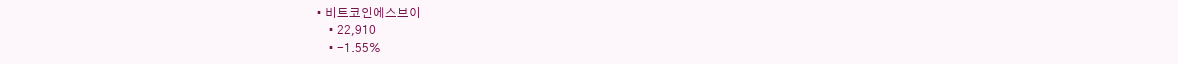• 비트코인에스브이
    • 22,910
    • -1.55%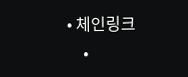• 체인링크
    •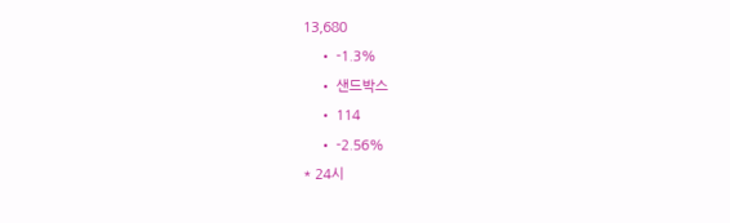13,680
    • -1.3%
    • 샌드박스
    • 114
    • -2.56%
* 24시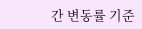간 변동률 기준